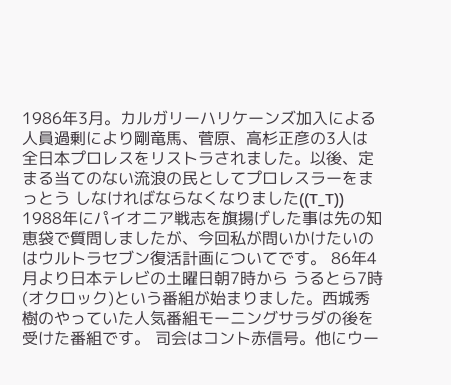1986年3月。カルガリーハリケーンズ加入による人員過剰により剛竜馬、菅原、高杉正彦の3人は全日本プロレスをリストラされました。以後、定まる当てのない流浪の民としてプロレスラーをまっとう しなければならなくなりました((T_T)) 1988年にパイオニア戦志を旗揚げした事は先の知恵袋で質問しましたが、今回私が問いかけたいのはウルトラセブン復活計画についてです。 86年4月より日本テレビの土曜日朝7時から うるとら7時(オクロック)という番組が始まりました。西城秀樹のやっていた人気番組モーニングサラダの後を受けた番組です。 司会はコント赤信号。他にウー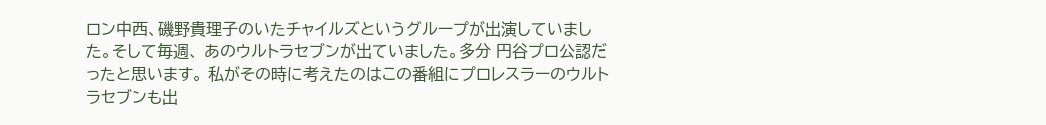ロン中西、磯野貴理子のいたチャイルズというグループが出演していました。そして毎週、 あのウルトラセブンが出ていました。多分 円谷プロ公認だったと思います。 私がその時に考えたのはこの番組にプロレスラーのウルトラセブンも出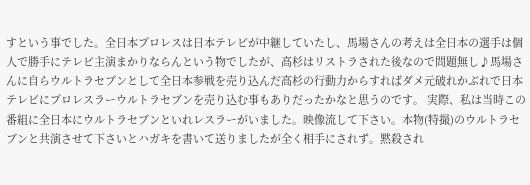すという事でした。全日本プロレスは日本テレビが中継していたし、馬場さんの考えは全日本の選手は個人で勝手にテレビ主演まかりならんという物でしたが、高杉はリストラされた後なので問題無し♪馬場さんに自らウルトラセブンとして全日本参戦を売り込んだ高杉の行動力からすればダメ元破れかぶれで日本テレビにプロレスラーウルトラセブンを売り込む事もありだったかなと思うのです。 実際、私は当時この番組に全日本にウルトラセブンといれレスラーがいました。映像流して下さい。本物(特撮)のウルトラセブンと共演させて下さいとハガキを書いて送りましたが全く相手にされず。黙殺され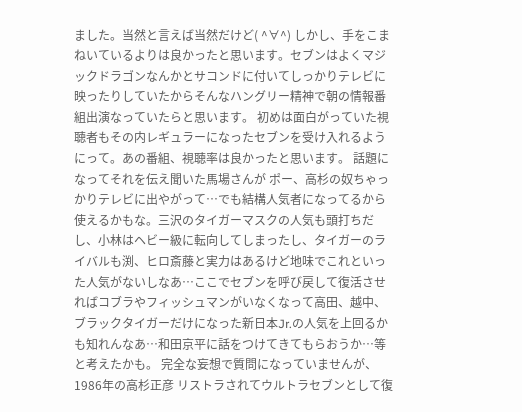ました。当然と言えば当然だけど( ^∀^) しかし、手をこまねいているよりは良かったと思います。セブンはよくマジックドラゴンなんかとサコンドに付いてしっかりテレビに映ったりしていたからそんなハングリー精神で朝の情報番組出演なっていたらと思います。 初めは面白がっていた視聴者もその内レギュラーになったセブンを受け入れるようにって。あの番組、視聴率は良かったと思います。 話題になってそれを伝え聞いた馬場さんが ポー、高杉の奴ちゃっかりテレビに出やがって…でも結構人気者になってるから使えるかもな。三沢のタイガーマスクの人気も頭打ちだし、小林はヘビー級に転向してしまったし、タイガーのライバルも渕、ヒロ斎藤と実力はあるけど地味でこれといった人気がないしなあ…ここでセブンを呼び戻して復活させればコブラやフィッシュマンがいなくなって高田、越中、ブラックタイガーだけになった新日本Jr.の人気を上回るかも知れんなあ…和田京平に話をつけてきてもらおうか…等と考えたかも。 完全な妄想で質問になっていませんが、 1986年の高杉正彦 リストラされてウルトラセブンとして復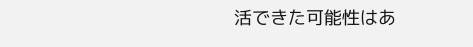活できた可能性はあ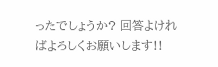ったでしょうか? 回答よければよろしくお願いします!!